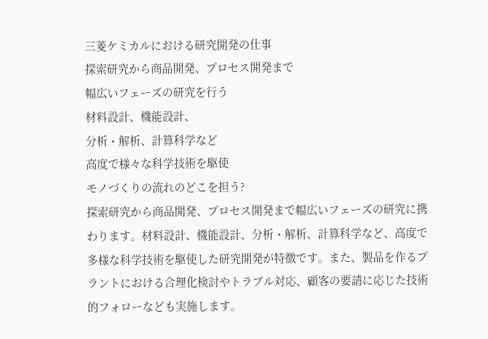三菱ケミカルにおける研究開発の仕事
探索研究から商品開発、プロセス開発まで
幅広いフェーズの研究を行う
材料設計、機能設計、
分析・解析、計算科学など
高度で様々な科学技術を駆使
モノづくりの流れのどこを担う?
探索研究から商品開発、プロセス開発まで幅広いフェーズの研究に携わります。材料設計、機能設計、分析・解析、計算科学など、高度で多様な科学技術を駆使した研究開発が特徴です。また、製品を作るプラントにおける合理化検討やトラブル対応、顧客の要請に応じた技術的フォローなども実施します。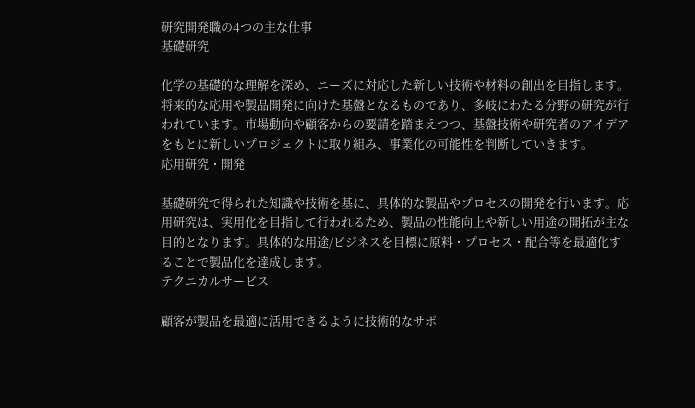研究開発職の4つの主な仕事
基礎研究

化学の基礎的な理解を深め、ニーズに対応した新しい技術や材料の創出を目指します。将来的な応用や製品開発に向けた基盤となるものであり、多岐にわたる分野の研究が行われています。市場動向や顧客からの要請を踏まえつつ、基盤技術や研究者のアイデアをもとに新しいプロジェクトに取り組み、事業化の可能性を判断していきます。
応用研究・開発

基礎研究で得られた知識や技術を基に、具体的な製品やプロセスの開発を行います。応用研究は、実用化を目指して行われるため、製品の性能向上や新しい用途の開拓が主な目的となります。具体的な用途/ビジネスを目標に原料・プロセス・配合等を最適化することで製品化を達成します。
テクニカルサービス

顧客が製品を最適に活用できるように技術的なサポ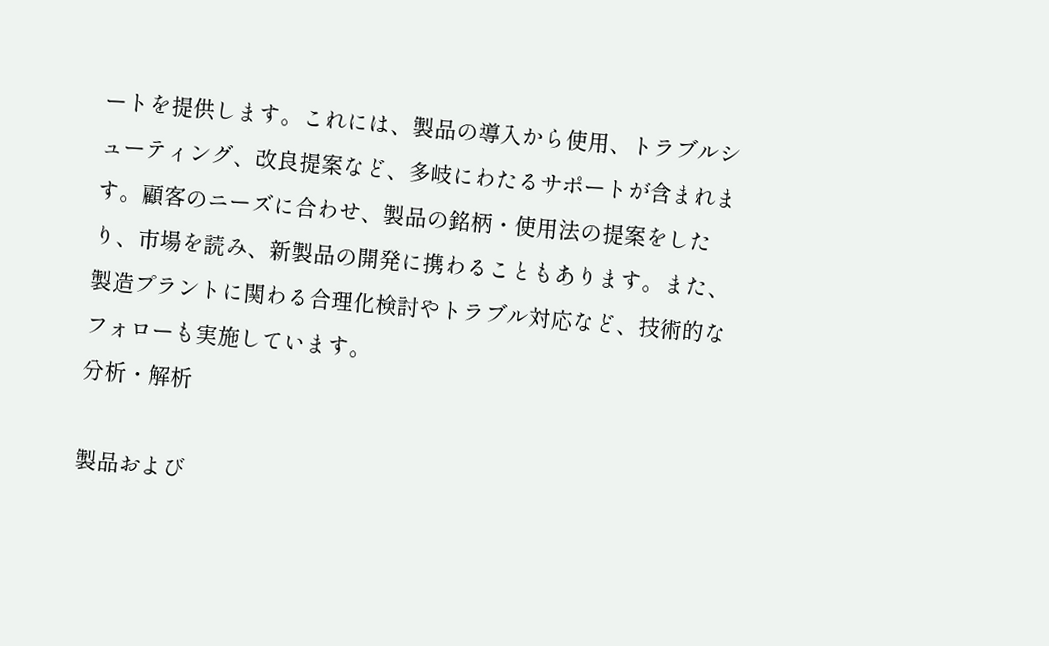ートを提供します。これには、製品の導入から使用、トラブルシューティング、改良提案など、多岐にわたるサポートが含まれます。顧客のニーズに合わせ、製品の銘柄・使用法の提案をしたり、市場を読み、新製品の開発に携わることもあります。また、製造プラントに関わる合理化検討やトラブル対応など、技術的なフォローも実施しています。
分析・解析

製品および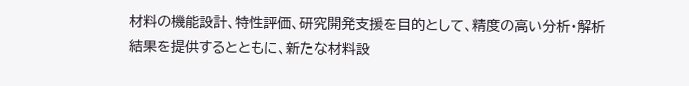材料の機能設計、特性評価、研究開発支援を目的として、精度の高い分析・解析結果を提供するとともに、新たな材料設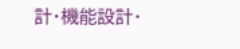計・機能設計・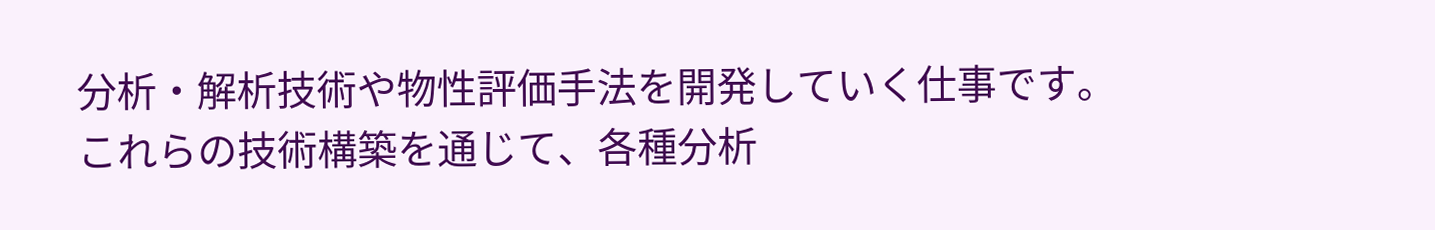分析・解析技術や物性評価手法を開発していく仕事です。これらの技術構築を通じて、各種分析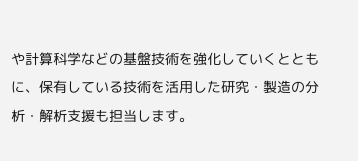や計算科学などの基盤技術を強化していくとともに、保有している技術を活用した研究・製造の分析・解析支援も担当します。